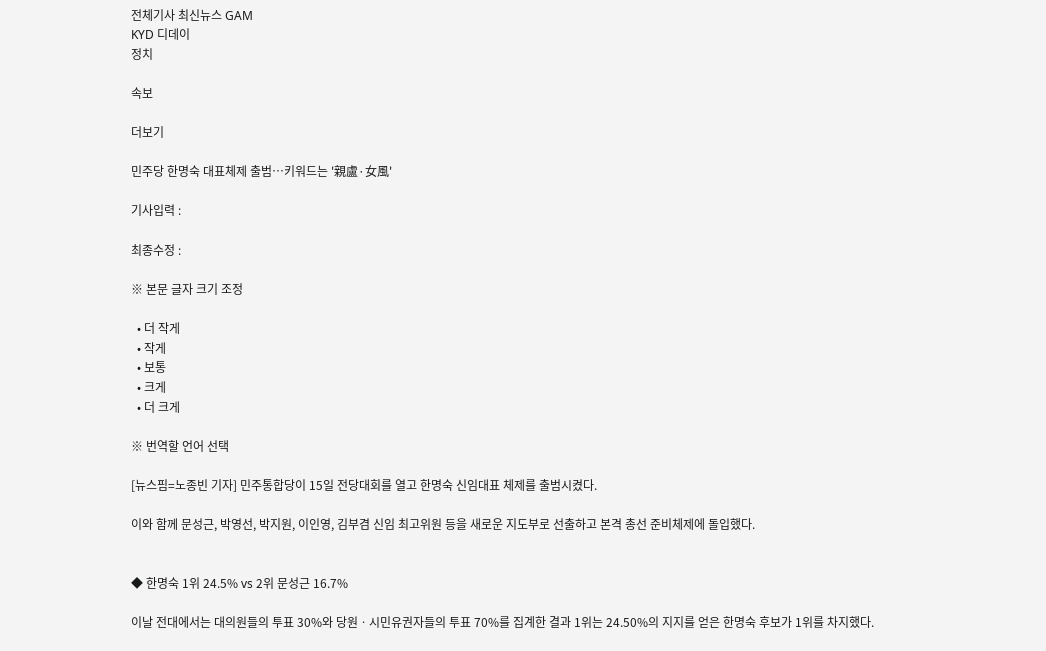전체기사 최신뉴스 GAM
KYD 디데이
정치

속보

더보기

민주당 한명숙 대표체제 출범…키워드는 '親盧·女風'

기사입력 :

최종수정 :

※ 본문 글자 크기 조정

  • 더 작게
  • 작게
  • 보통
  • 크게
  • 더 크게

※ 번역할 언어 선택

[뉴스핌=노종빈 기자] 민주통합당이 15일 전당대회를 열고 한명숙 신임대표 체제를 출범시켰다.

이와 함께 문성근, 박영선, 박지원, 이인영, 김부겸 신임 최고위원 등을 새로운 지도부로 선출하고 본격 총선 준비체제에 돌입했다.


◆ 한명숙 1위 24.5% vs 2위 문성근 16.7%

이날 전대에서는 대의원들의 투표 30%와 당원ㆍ시민유권자들의 투표 70%를 집계한 결과 1위는 24.50%의 지지를 얻은 한명숙 후보가 1위를 차지했다.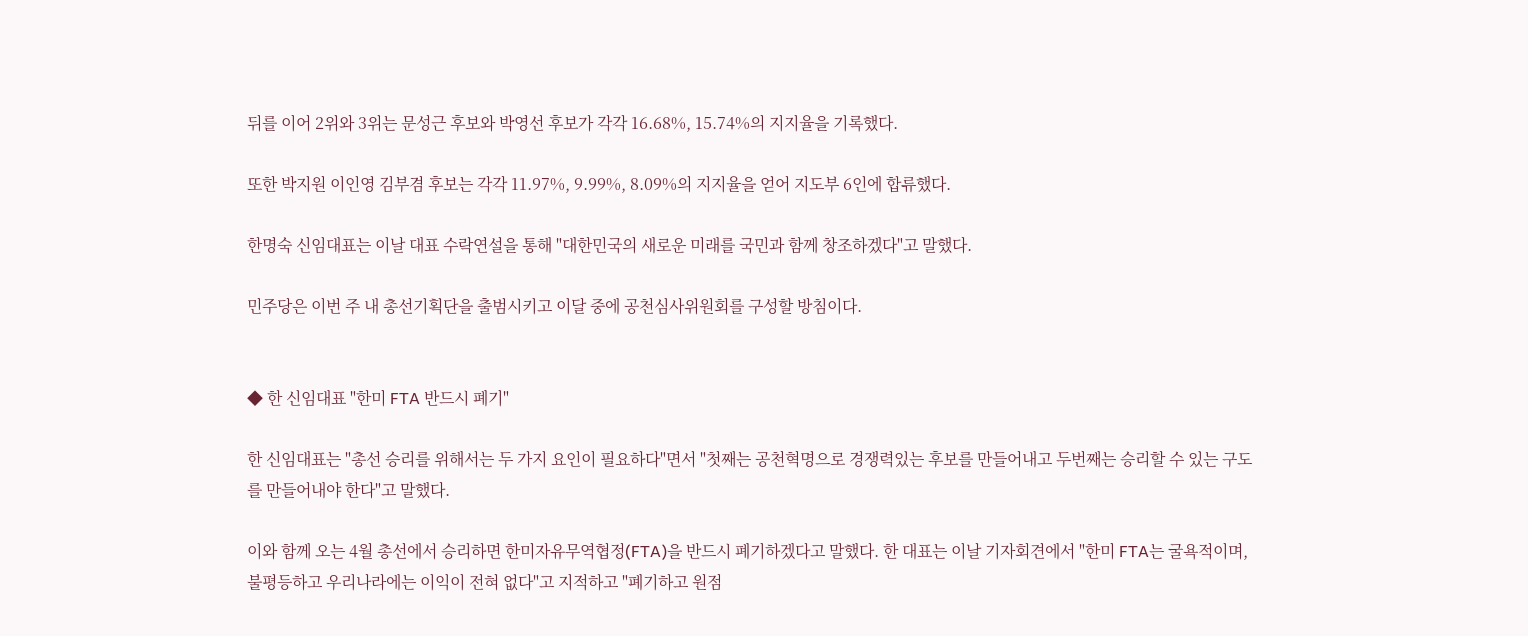뒤를 이어 2위와 3위는 문성근 후보와 박영선 후보가 각각 16.68%, 15.74%의 지지율을 기록했다.

또한 박지원 이인영 김부겸 후보는 각각 11.97%, 9.99%, 8.09%의 지지율을 얻어 지도부 6인에 합류했다.

한명숙 신임대표는 이날 대표 수락연설을 통해 "대한민국의 새로운 미래를 국민과 함께 창조하겠다"고 말했다.

민주당은 이번 주 내 총선기획단을 출범시키고 이달 중에 공천심사위원회를 구성할 방침이다.


◆ 한 신임대표 "한미 FTA 반드시 폐기"

한 신임대표는 "총선 승리를 위해서는 두 가지 요인이 필요하다"면서 "첫째는 공천혁명으로 경쟁력있는 후보를 만들어내고 두번째는 승리할 수 있는 구도를 만들어내야 한다"고 말했다.

이와 함께 오는 4월 총선에서 승리하면 한미자유무역협정(FTA)을 반드시 폐기하겠다고 말했다. 한 대표는 이날 기자회견에서 "한미 FTA는 굴욕적이며, 불평등하고 우리나라에는 이익이 전혀 없다"고 지적하고 "폐기하고 원점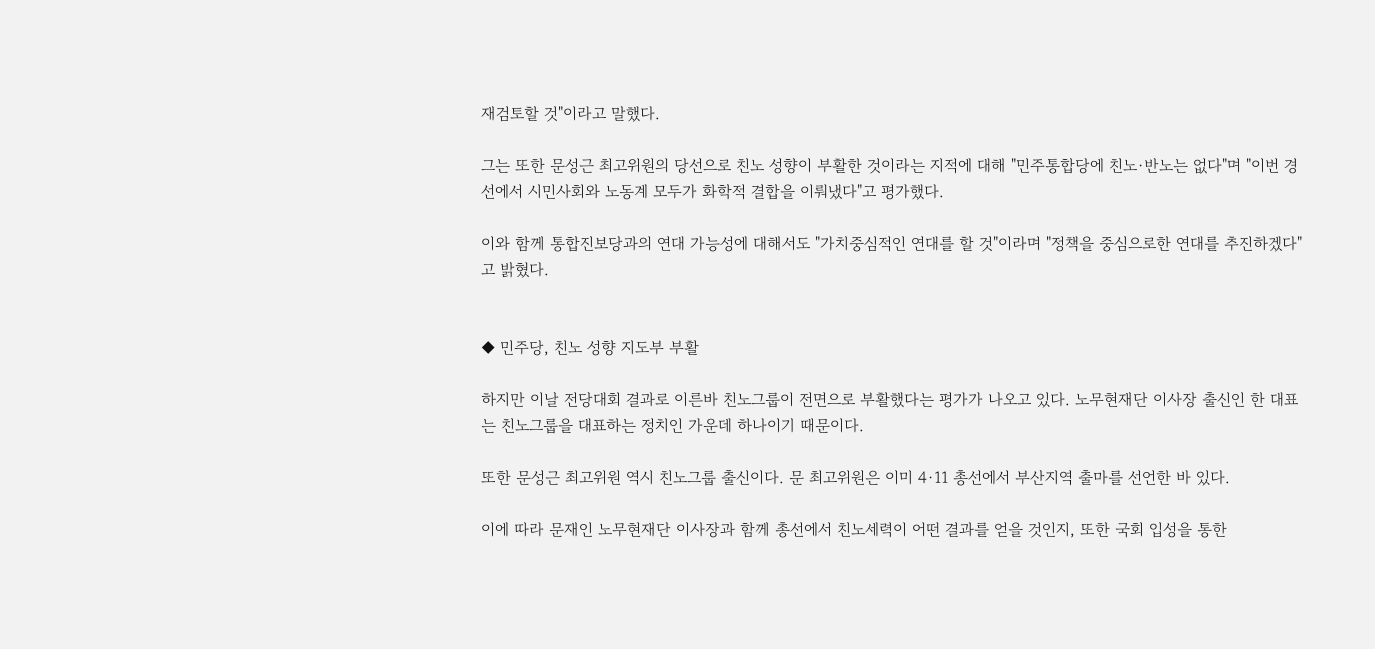재검토할 것"이라고 말했다.

그는 또한 문성근 최고위원의 당선으로 친노 성향이 부활한 것이라는 지적에 대해 "민주통합당에 친노·반노는 없다"며 "이번 경선에서 시민사회와 노동계 모두가 화학적 결합을 이뤄냈다"고 평가했다.

이와 함께 통합진보당과의 연대 가능성에 대해서도 "가치중심적인 연대를 할 것"이라며 "정책을 중심으로한 연대를 추진하겠다"고 밝혔다.


◆ 민주당, 친노 성향 지도부 부활

하지만 이날 전당대회 결과로 이른바 친노그룹이 전면으로 부활했다는 평가가 나오고 있다. 노무현재단 이사장 출신인 한 대표는 친노그룹을 대표하는 정치인 가운데 하나이기 때문이다.

또한 문성근 최고위원 역시 친노그룹 출신이다. 문 최고위원은 이미 4·11 총선에서 부산지역 출마를 선언한 바 있다.

이에 따라 문재인 노무현재단 이사장과 함께 총선에서 친노세력이 어떤 결과를 얻을 것인지, 또한 국회 입성을 통한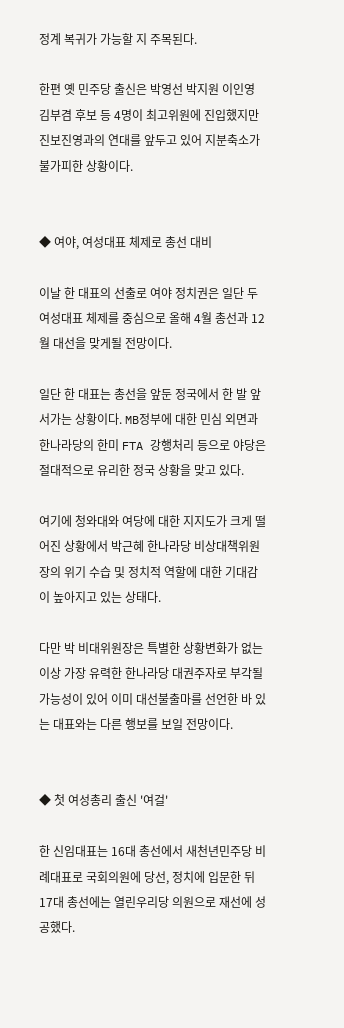정계 복귀가 가능할 지 주목된다.

한편 옛 민주당 출신은 박영선 박지원 이인영 김부겸 후보 등 4명이 최고위원에 진입했지만 진보진영과의 연대를 앞두고 있어 지분축소가 불가피한 상황이다.


◆ 여야, 여성대표 체제로 총선 대비

이날 한 대표의 선출로 여야 정치권은 일단 두 여성대표 체제를 중심으로 올해 4월 총선과 12월 대선을 맞게될 전망이다.

일단 한 대표는 총선을 앞둔 정국에서 한 발 앞서가는 상황이다. MB정부에 대한 민심 외면과 한나라당의 한미 FTA 강행처리 등으로 야당은 절대적으로 유리한 정국 상황을 맞고 있다.

여기에 청와대와 여당에 대한 지지도가 크게 떨어진 상황에서 박근혜 한나라당 비상대책위원장의 위기 수습 및 정치적 역할에 대한 기대감이 높아지고 있는 상태다.

다만 박 비대위원장은 특별한 상황변화가 없는 이상 가장 유력한 한나라당 대권주자로 부각될 가능성이 있어 이미 대선불출마를 선언한 바 있는 대표와는 다른 행보를 보일 전망이다.


◆ 첫 여성총리 출신 '여걸'

한 신임대표는 16대 총선에서 새천년민주당 비례대표로 국회의원에 당선, 정치에 입문한 뒤 17대 총선에는 열린우리당 의원으로 재선에 성공했다.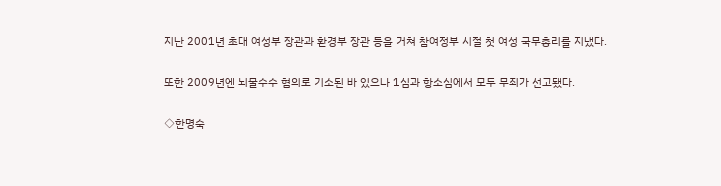지난 2001년 초대 여성부 장관과 환경부 장관 등을 거쳐 참여정부 시절 첫 여성 국무총리를 지냈다.

또한 2009년엔 뇌물수수 혐의로 기소된 바 있으나 1심과 항소심에서 모두 무죄가 선고됐다.

◇한명숙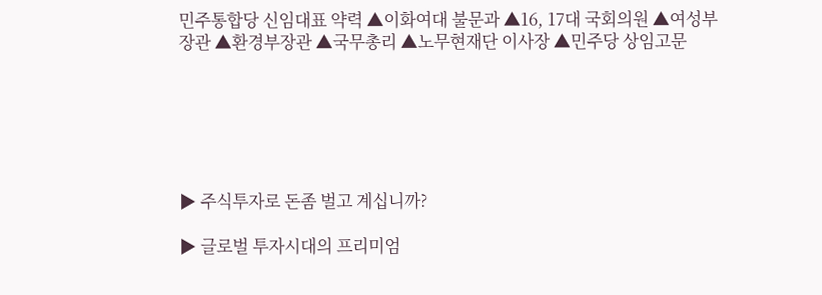민주통합당 신임대표 약력 ▲이화여대 불문과 ▲16, 17대 국회의원 ▲여성부장관 ▲환경부장관 ▲국무총리 ▲노무현재단 이사장 ▲민주당 상임고문






▶ 주식투자로 돈좀 벌고 계십니까?

▶ 글로벌 투자시대의 프리미엄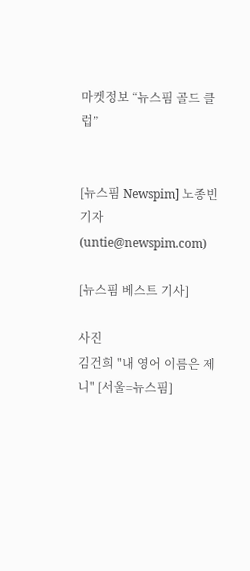마켓정보 “뉴스핌 골드 클럽”


[뉴스핌 Newspim] 노종빈 기자 (untie@newspim.com)

[뉴스핌 베스트 기사]

사진
김건희 "내 영어 이름은 제니" [서울=뉴스핌]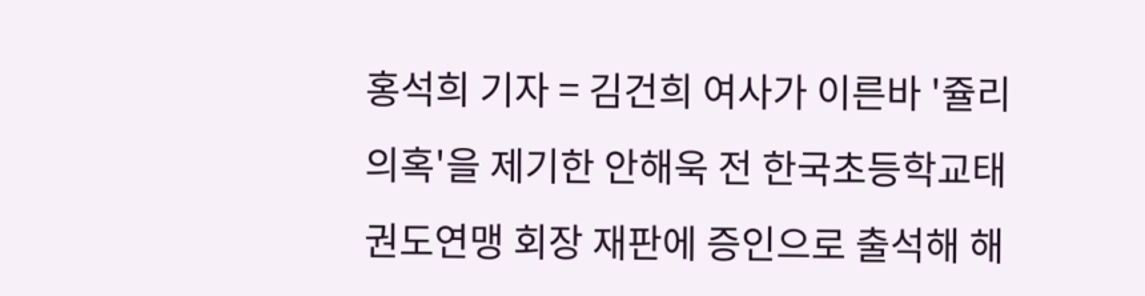홍석희 기자 = 김건희 여사가 이른바 '쥴리 의혹'을 제기한 안해욱 전 한국초등학교태권도연맹 회장 재판에 증인으로 출석해 해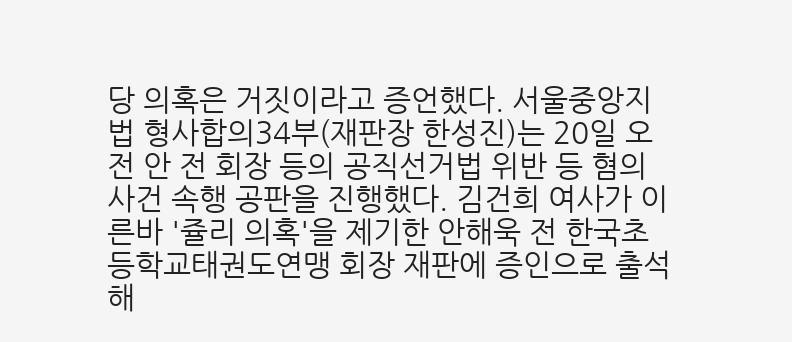당 의혹은 거짓이라고 증언했다. 서울중앙지법 형사합의34부(재판장 한성진)는 20일 오전 안 전 회장 등의 공직선거법 위반 등 혐의 사건 속행 공판을 진행했다. 김건희 여사가 이른바 '쥴리 의혹'을 제기한 안해욱 전 한국초등학교태권도연맹 회장 재판에 증인으로 출석해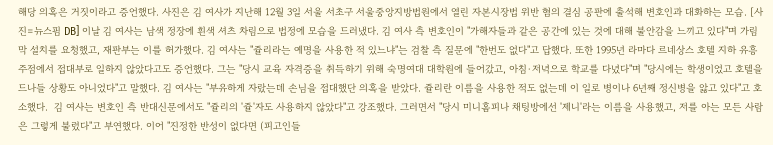해당 의혹은 거짓이라고 증언했다. 사진은 김 여사가 지난해 12월 3일 서울 서초구 서울중앙지방법원에서 열린 자본시장법 위반 혐의 결심 공판에 출석해 변호인과 대화하는 모습. [사진=뉴스핌 DB] 이날 김 여사는 남색 정장에 흰색 셔츠 차림으로 법정에 모습을 드러냈다. 김 여사 측 변호인이 "가해자들과 같은 공간에 있는 것에 대해 불안감을 느끼고 있다"며 가림막 설치를 요청했고, 재판부는 이를 허가했다. 김 여사는 "쥴리라는 예명을 사용한 적 있느냐"는 검찰 측 질문에 "한번도 없다"고 답했다. 또한 1995년 라마다 르네상스 호텔 지하 유흥주점에서 접대부로 일하지 않았다고도 증언했다. 그는 "당시 교육 자격증을 취득하기 위해 숙명여대 대학원에 들어갔고, 아침·저녁으로 학교를 다녔다"며 "당시에는 학생이었고 호텔을 드나들 상황도 아니었다"고 말했다. 김 여사는 "부유하게 자랐는데 손님을 접대했단 의혹을 받았다. 쥴리란 이름을 사용한 적도 없는데 이 일로 병이나 6년째 정신병을 앓고 있다"고 호소했다.  김 여사는 변호인 측 반대신문에서도 "쥴리의 '쥴'자도 사용하지 않았다"고 강조했다. 그러면서 "당시 미니홈피나 채팅방에선 '제니'라는 이름을 사용했고, 저를 아는 모든 사람은 그렇게 불렀다"고 부연했다. 이어 "진정한 반성이 없다면 (피고인들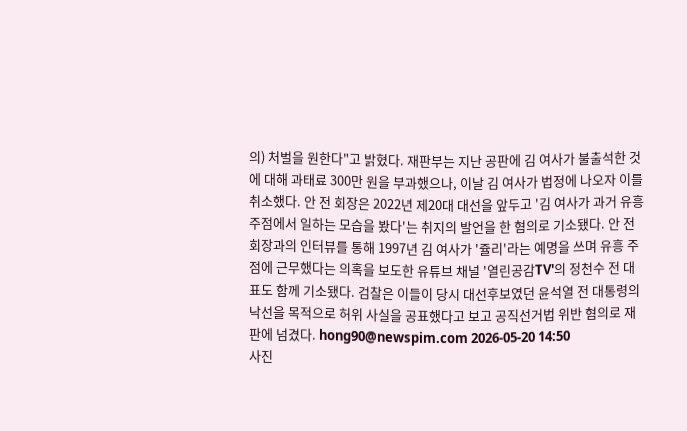의) 처벌을 원한다"고 밝혔다. 재판부는 지난 공판에 김 여사가 불출석한 것에 대해 과태료 300만 원을 부과했으나, 이날 김 여사가 법정에 나오자 이를 취소했다. 안 전 회장은 2022년 제20대 대선을 앞두고 '김 여사가 과거 유흥 주점에서 일하는 모습을 봤다'는 취지의 발언을 한 혐의로 기소됐다. 안 전 회장과의 인터뷰를 통해 1997년 김 여사가 '쥴리'라는 예명을 쓰며 유흥 주점에 근무했다는 의혹을 보도한 유튜브 채널 '열린공감TV'의 정천수 전 대표도 함께 기소됐다. 검찰은 이들이 당시 대선후보였던 윤석열 전 대통령의 낙선을 목적으로 허위 사실을 공표했다고 보고 공직선거법 위반 혐의로 재판에 넘겼다. hong90@newspim.com 2026-05-20 14:50
사진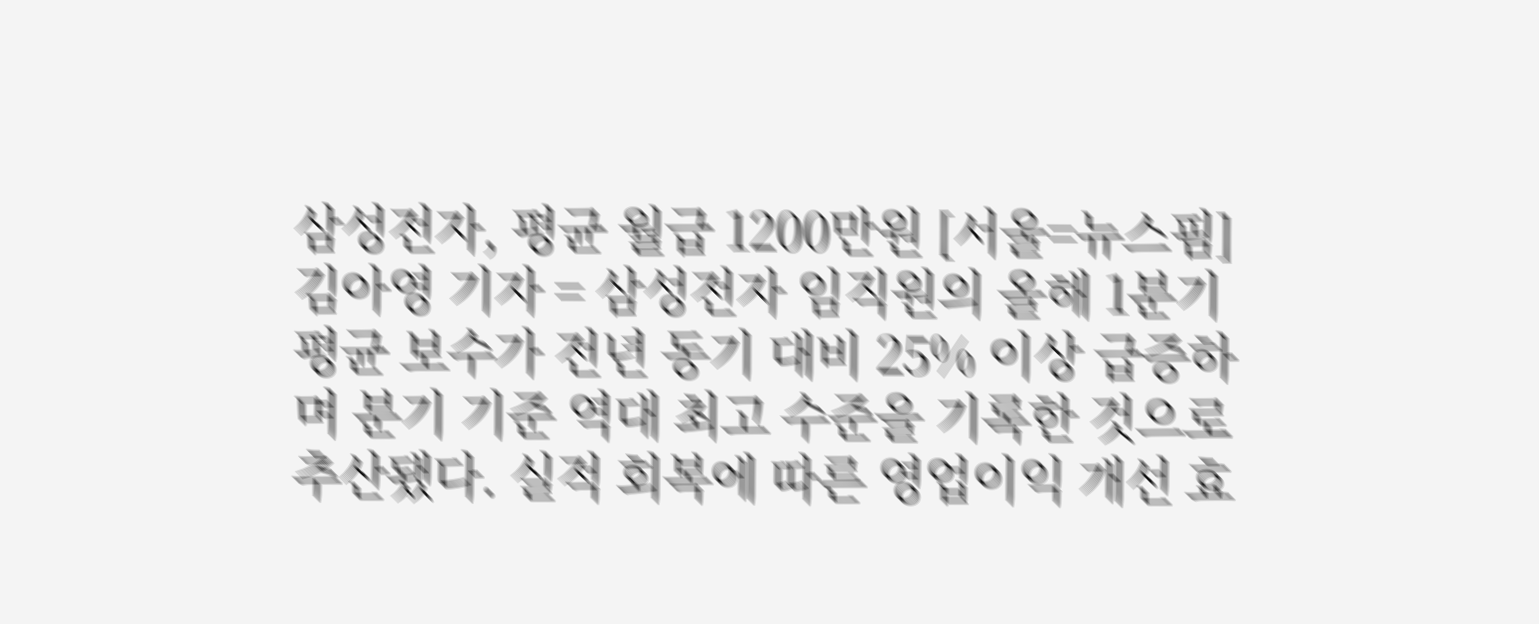삼성전자, 평균 월급 1200만원 [서울=뉴스핌] 김아영 기자 = 삼성전자 임직원의 올해 1분기 평균 보수가 전년 동기 대비 25% 이상 급증하며 분기 기준 역대 최고 수준을 기록한 것으로 추산됐다. 실적 회복에 따른 영업이익 개선 효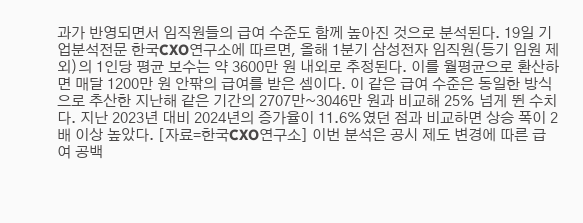과가 반영되면서 임직원들의 급여 수준도 함께 높아진 것으로 분석된다. 19일 기업분석전문 한국CXO연구소에 따르면, 올해 1분기 삼성전자 임직원(등기 임원 제외)의 1인당 평균 보수는 약 3600만 원 내외로 추정된다. 이를 월평균으로 환산하면 매달 1200만 원 안팎의 급여를 받은 셈이다. 이 같은 급여 수준은 동일한 방식으로 추산한 지난해 같은 기간의 2707만~3046만 원과 비교해 25% 넘게 뛴 수치다. 지난 2023년 대비 2024년의 증가율이 11.6%였던 점과 비교하면 상승 폭이 2배 이상 높았다. [자료=한국CXO연구소] 이번 분석은 공시 제도 변경에 따른 급여 공백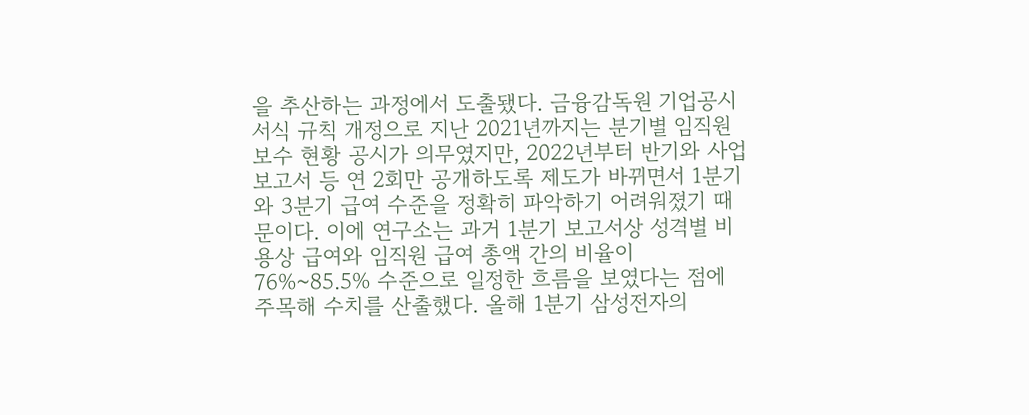을 추산하는 과정에서 도출됐다. 금융감독원 기업공시서식 규칙 개정으로 지난 2021년까지는 분기별 임직원 보수 현황 공시가 의무였지만, 2022년부터 반기와 사업보고서 등 연 2회만 공개하도록 제도가 바뀌면서 1분기와 3분기 급여 수준을 정확히 파악하기 어려워졌기 때문이다. 이에 연구소는 과거 1분기 보고서상 성격별 비용상 급여와 임직원 급여 총액 간의 비율이 76%~85.5% 수준으로 일정한 흐름을 보였다는 점에 주목해 수치를 산출했다. 올해 1분기 삼성전자의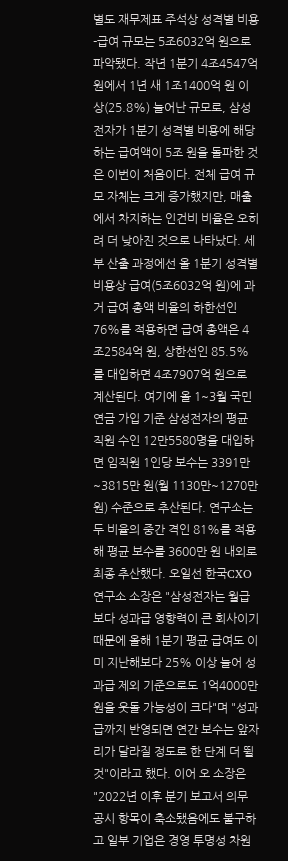별도 재무제표 주석상 성격별 비용-급여 규모는 5조6032억 원으로 파악됐다. 작년 1분기 4조4547억 원에서 1년 새 1조1400억 원 이상(25.8%) 늘어난 규모로, 삼성전자가 1분기 성격별 비용에 해당하는 급여액이 5조 원을 돌파한 것은 이번이 처음이다. 전체 급여 규모 자체는 크게 증가했지만, 매출에서 차지하는 인건비 비율은 오히려 더 낮아진 것으로 나타났다. 세부 산출 과정에선 올 1분기 성격별 비용상 급여(5조6032억 원)에 과거 급여 총액 비율의 하한선인 76%를 적용하면 급여 총액은 4조2584억 원, 상한선인 85.5%를 대입하면 4조7907억 원으로 계산된다. 여기에 올 1~3월 국민연금 가입 기준 삼성전자의 평균 직원 수인 12만5580명을 대입하면 임직원 1인당 보수는 3391만~3815만 원(월 1130만~1270만 원) 수준으로 추산된다. 연구소는 두 비율의 중간 격인 81%를 적용해 평균 보수를 3600만 원 내외로 최종 추산했다. 오일선 한국CXO연구소 소장은 "삼성전자는 월급보다 성과급 영향력이 큰 회사이기 때문에 올해 1분기 평균 급여도 이미 지난해보다 25% 이상 늘어 성과급 제외 기준으로도 1억4000만 원을 웃돌 가능성이 크다"며 "성과급까지 반영되면 연간 보수는 앞자리가 달라질 정도로 한 단계 더 뛸 것"이라고 했다. 이어 오 소장은 "2022년 이후 분기 보고서 의무 공시 항목이 축소됐음에도 불구하고 일부 기업은 경영 투명성 차원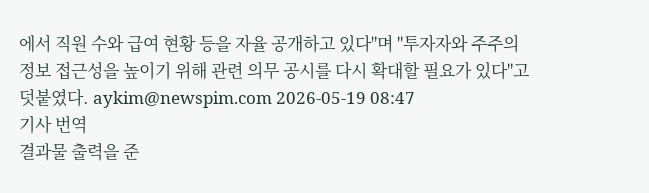에서 직원 수와 급여 현황 등을 자율 공개하고 있다"며 "투자자와 주주의 정보 접근성을 높이기 위해 관련 의무 공시를 다시 확대할 필요가 있다"고 덧붙였다. aykim@newspim.com 2026-05-19 08:47
기사 번역
결과물 출력을 준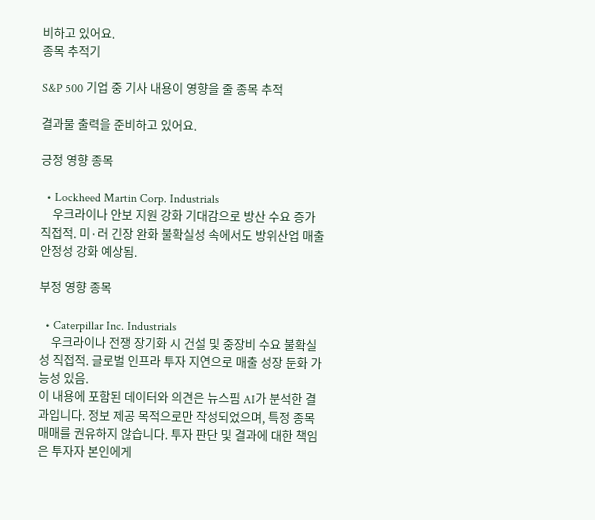비하고 있어요.
종목 추적기

S&P 500 기업 중 기사 내용이 영향을 줄 종목 추적

결과물 출력을 준비하고 있어요.

긍정 영향 종목

  • Lockheed Martin Corp. Industrials
    우크라이나 안보 지원 강화 기대감으로 방산 수요 증가 직접적. 미·러 긴장 완화 불확실성 속에서도 방위산업 매출 안정성 강화 예상됨.

부정 영향 종목

  • Caterpillar Inc. Industrials
    우크라이나 전쟁 장기화 시 건설 및 중장비 수요 불확실성 직접적. 글로벌 인프라 투자 지연으로 매출 성장 둔화 가능성 있음.
이 내용에 포함된 데이터와 의견은 뉴스핌 AI가 분석한 결과입니다. 정보 제공 목적으로만 작성되었으며, 특정 종목 매매를 권유하지 않습니다. 투자 판단 및 결과에 대한 책임은 투자자 본인에게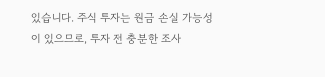있습니다. 주식 투자는 원금 손실 가능성이 있으므로, 투자 전 충분한 조사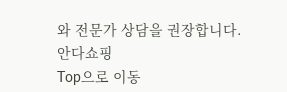와 전문가 상담을 권장합니다.
안다쇼핑
Top으로 이동